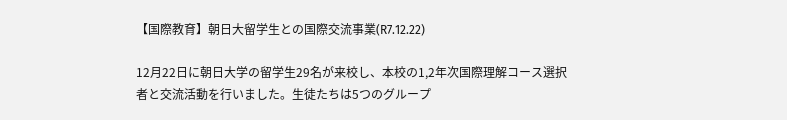【国際教育】朝日大留学生との国際交流事業(R7.12.22)

12月22日に朝日大学の留学生29名が来校し、本校の1,2年次国際理解コース選択者と交流活動を行いました。生徒たちは5つのグループ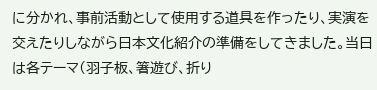に分かれ、事前活動として使用する道具を作ったり、実演を交えたりしながら日本文化紹介の準備をしてきました。当日は各テーマ(羽子板、箸遊び、折り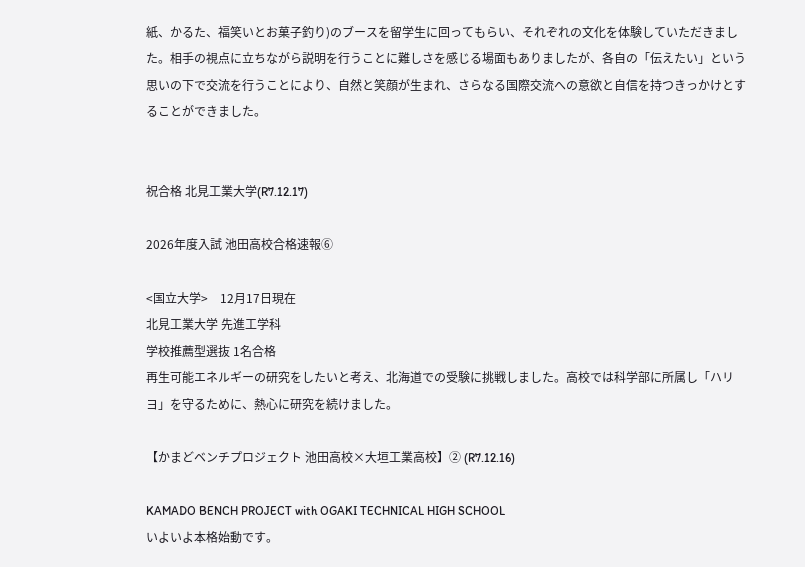紙、かるた、福笑いとお菓子釣り)のブースを留学生に回ってもらい、それぞれの文化を体験していただきました。相手の視点に立ちながら説明を行うことに難しさを感じる場面もありましたが、各自の「伝えたい」という思いの下で交流を行うことにより、自然と笑顔が生まれ、さらなる国際交流への意欲と自信を持つきっかけとすることができました。


祝合格 北見工業大学(R7.12.17)

2026年度入試 池田高校合格速報⑥

<国立大学>    12月17日現在
北見工業大学 先進工学科
学校推薦型選抜 1名合格
再生可能エネルギーの研究をしたいと考え、北海道での受験に挑戦しました。高校では科学部に所属し「ハリヨ」を守るために、熱心に研究を続けました。

【かまどベンチプロジェクト 池田高校×大垣工業高校】② (R7.12.16)

KAMADO BENCH PROJECT with OGAKI TECHNICAL HIGH SCHOOL
いよいよ本格始動です。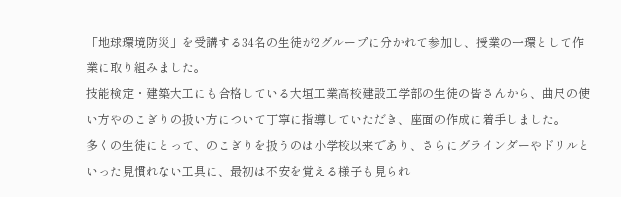「地球環境防災」を受講する34名の生徒が2グループに分かれて参加し、授業の一環として作業に取り組みました。
技能検定・建築大工にも合格している大垣工業高校建設工学部の生徒の皆さんから、曲尺の使い方やのこぎりの扱い方について丁寧に指導していただき、座面の作成に着手しました。
多くの生徒にとって、のこぎりを扱うのは小学校以来であり、さらにグラインダーやドリルといった見慣れない工具に、最初は不安を覚える様子も見られ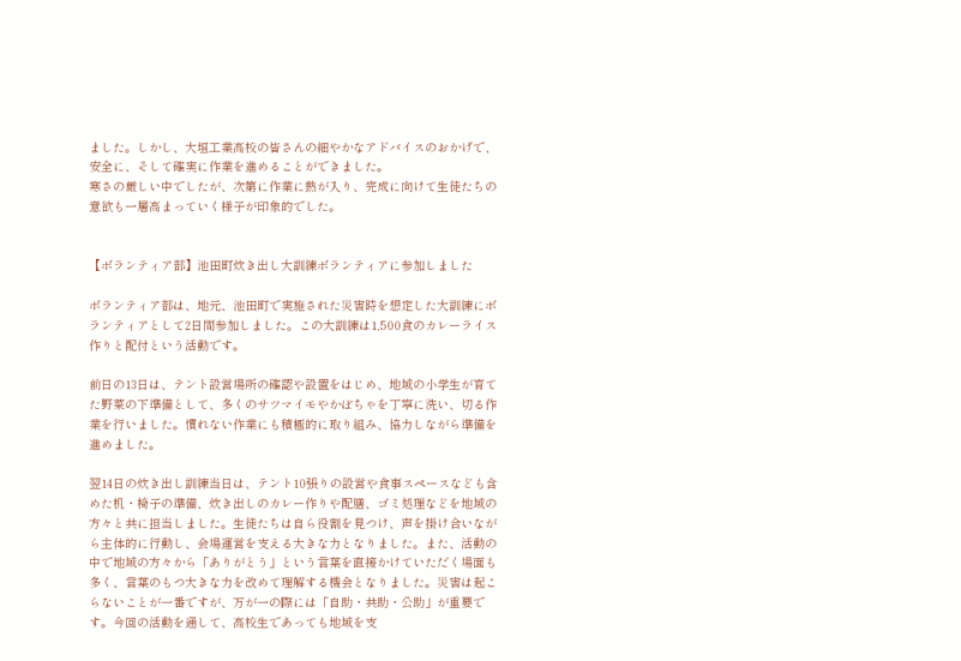ました。しかし、大垣工業高校の皆さんの細やかなアドバイスのおかげで、安全に、そして確実に作業を進めることができました。
寒さの厳しい中でしたが、次第に作業に熱が入り、完成に向けて生徒たちの意欲も一層高まっていく様子が印象的でした。


【ボランティア部】池田町炊き出し大訓練ボランティアに参加しました

ボランティア部は、地元、池田町で実施された災害時を想定した大訓練にボランティアとして2日間参加しました。この大訓練は1,500食のカレーライス作りと配付という活動です。

前日の13日は、テント設営場所の確認や設置をはじめ、地域の小学生が育てた野菜の下準備として、多くのサツマイモやかぼちゃを丁寧に洗い、切る作業を行いました。慣れない作業にも積極的に取り組み、協力しながら準備を進めました。

翌14日の炊き出し訓練当日は、テント10張りの設営や食事スペースなども含めた机・椅子の準備、炊き出しのカレー作りや配膳、ゴミ処理などを地域の方々と共に担当しました。生徒たちは自ら役割を見つけ、声を掛け合いながら主体的に行動し、会場運営を支える大きな力となりました。また、活動の中で地域の方々から「ありがとう」という言葉を直接かけていただく場面も多く、言葉のもつ大きな力を改めて理解する機会となりました。災害は起こらないことが一番ですが、万が一の際には「自助・共助・公助」が重要です。今回の活動を通して、高校生であっても地域を支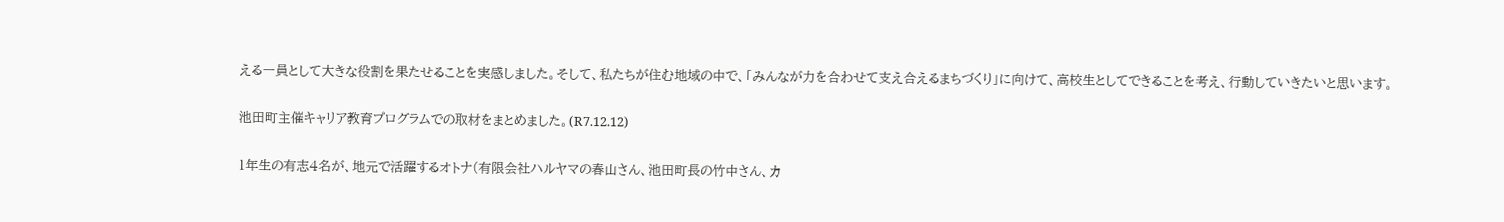える一員として大きな役割を果たせることを実感しました。そして、私たちが住む地域の中で、「みんなが力を合わせて支え合えるまちづくり」に向けて、高校生としてできることを考え、行動していきたいと思います。

池田町主催キャリア教育プログラムでの取材をまとめました。(R7.12.12)

1年生の有志4名が、地元で活躍するオトナ(有限会社ハルヤマの春山さん、池田町長の竹中さん、カ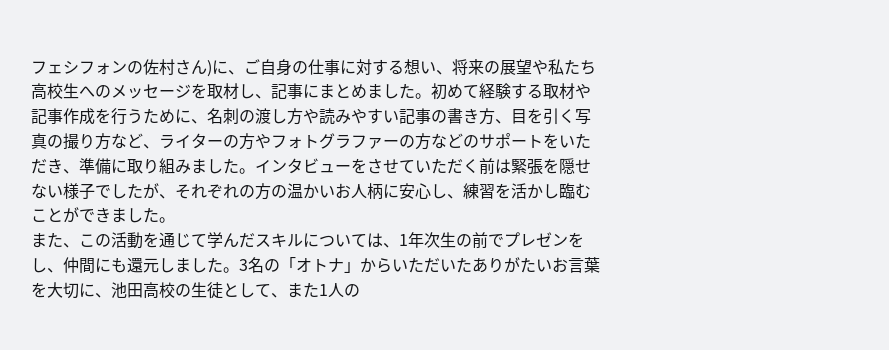フェシフォンの佐村さん)に、ご自身の仕事に対する想い、将来の展望や私たち高校生へのメッセージを取材し、記事にまとめました。初めて経験する取材や記事作成を行うために、名刺の渡し方や読みやすい記事の書き方、目を引く写真の撮り方など、ライターの方やフォトグラファーの方などのサポートをいただき、準備に取り組みました。インタビューをさせていただく前は緊張を隠せない様子でしたが、それぞれの方の温かいお人柄に安心し、練習を活かし臨むことができました。
また、この活動を通じて学んだスキルについては、1年次生の前でプレゼンをし、仲間にも還元しました。3名の「オトナ」からいただいたありがたいお言葉を大切に、池田高校の生徒として、また1人の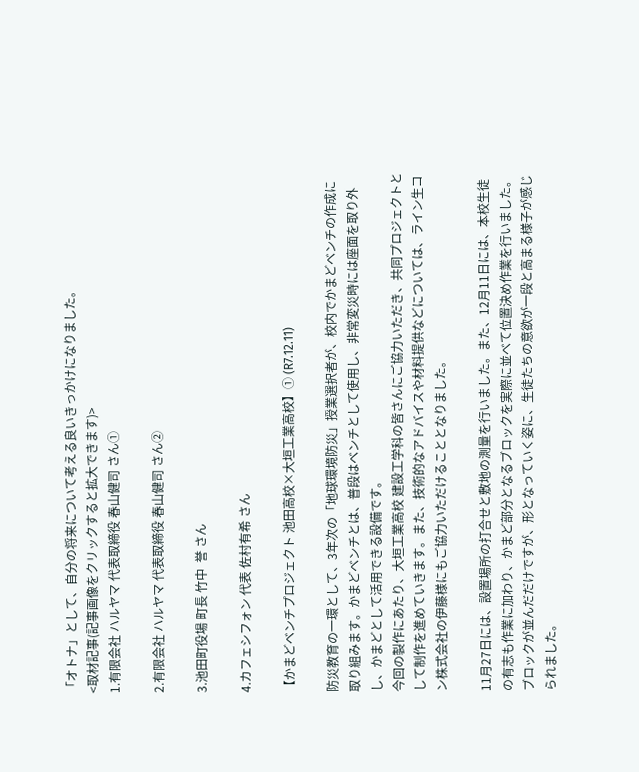「オトナ」として、自分の将来について考える良いきっかけになりました。
<取材記事(記事画像をクリックすると拡大できます)>
1.有限会社 ハルヤマ 代表取締役 春山健司 さん①

2.有限会社 ハルヤマ 代表取締役 春山健司 さん②

3.池田町役場 町長 竹中  誉 さん

4.カフェシフォン 代表 佐村有希 さん

【かまどベンチプロジェクト 池田高校×大垣工業高校】① (R7.12.11)

防災教育の一環として、3年次の「地球環境防災」授業選択者が、校内でかまどベンチの作成に取り組みます。かまどベンチとは、普段はベンチとして使用し、非常変災時には座面を取り外し、かまどとして活用できる設備です。
今回の製作にあたり、大垣工業高校 建設工学科の皆さんにご協力いただき、共同プロジェクトとして制作を進めていきます。また、技術的なアドバイスや材料提供などについては、ライン生コン株式会社の伊藤様にもご協力いただけることとなりました。

11月27日には、設置場所の打合せと敷地の測量を行いました。また、12月11日には、本校生徒の有志も作業に加わり、かまど部分となるブロックを実際に並べて位置決め作業を行いました。
ブロックが並んだだけですが、形となっていく姿に、生徒たちの意欲が一段と高まる様子が感じられました。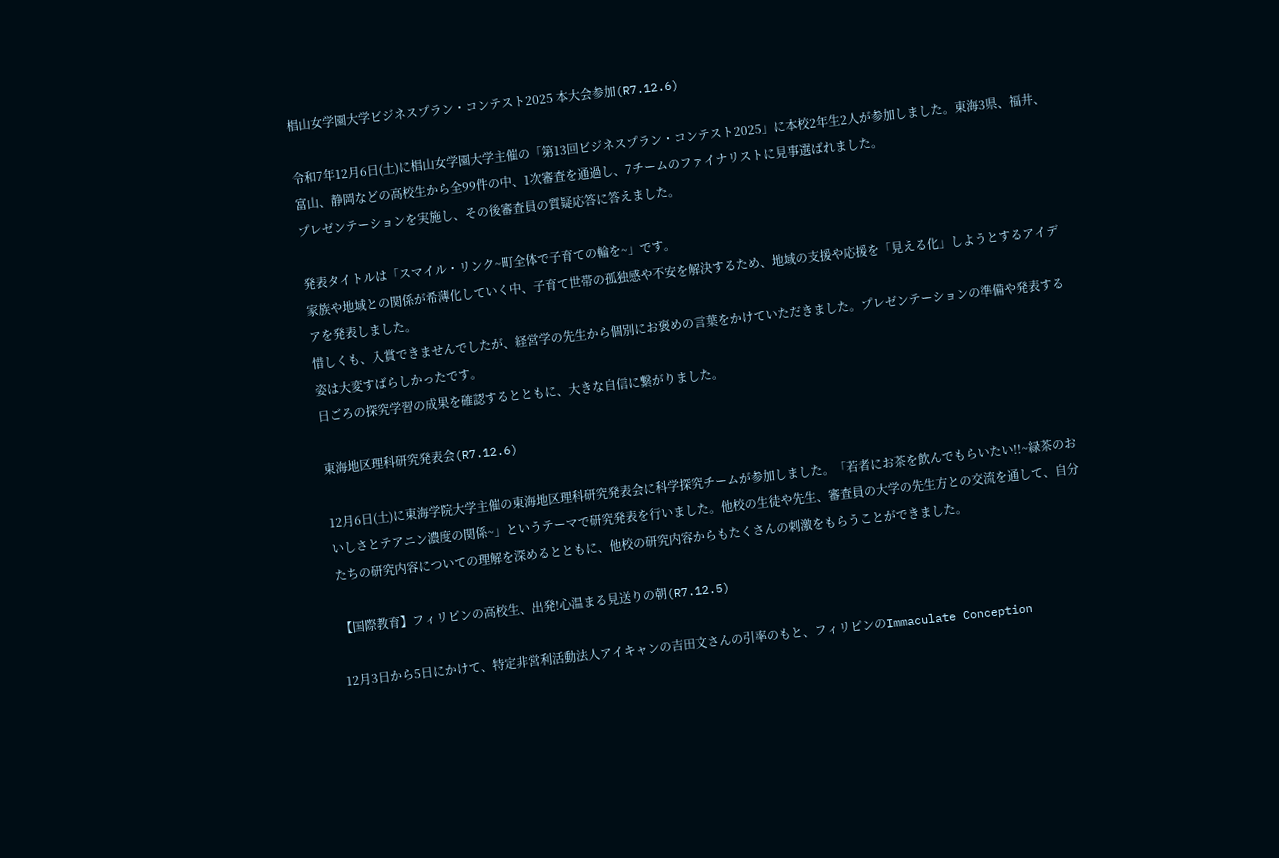椙山女学園大学ビジネスプラン・コンテスト2025 本大会参加(R7.12.6)

令和7年12月6日(土)に椙山女学園大学主催の「第13回ビジネスプラン・コンテスト2025」に本校2年生2人が参加しました。東海3県、福井、富山、静岡などの高校生から全99件の中、1次審査を通過し、7チームのファイナリストに見事選ばれました。
プレゼンテーションを実施し、その後審査員の質疑応答に答えました。

発表タイトルは「スマイル・リンク~町全体で子育ての輪を~」です。
家族や地域との関係が希薄化していく中、子育て世帯の孤独感や不安を解決するため、地域の支援や応援を「見える化」しようとするアイデアを発表しました。
惜しくも、入賞できませんでしたが、経営学の先生から個別にお褒めの言葉をかけていただきました。プレゼンテーションの準備や発表する姿は大変すばらしかったです。
日ごろの探究学習の成果を確認するとともに、大きな自信に繋がりました。

東海地区理科研究発表会(R7.12.6)

12月6日(土)に東海学院大学主催の東海地区理科研究発表会に科学探究チームが参加しました。「若者にお茶を飲んでもらいたい!!~緑茶のおいしさとテアニン濃度の関係~」というテーマで研究発表を行いました。他校の生徒や先生、審査員の大学の先生方との交流を通して、自分たちの研究内容についての理解を深めるとともに、他校の研究内容からもたくさんの刺激をもらうことができました。

【国際教育】フィリピンの高校生、出発!心温まる見送りの朝(R7.12.5)

12月3日から5日にかけて、特定非営利活動法人アイキャンの吉田文さんの引率のもと、フィリピンのImmaculate Conception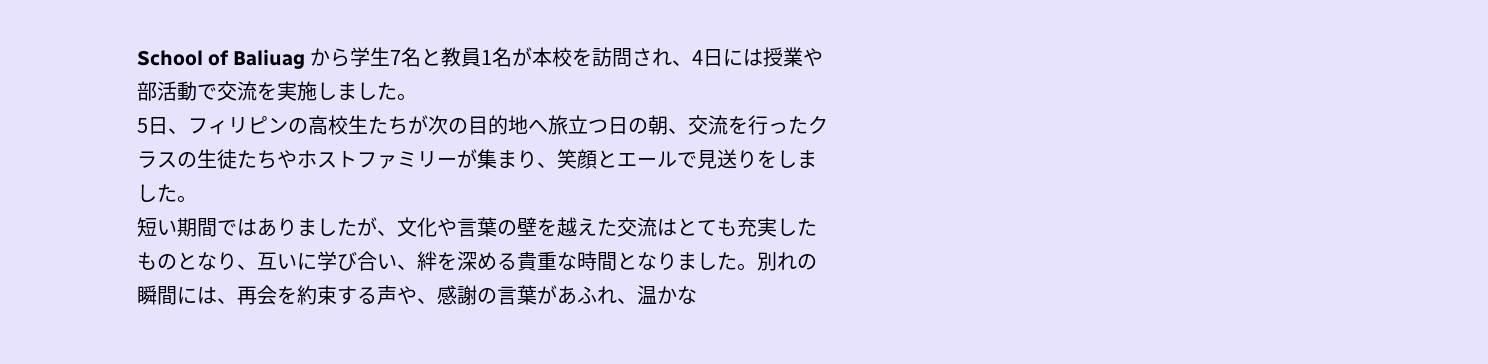School of Baliuag から学生7名と教員1名が本校を訪問され、4日には授業や部活動で交流を実施しました。
5日、フィリピンの高校生たちが次の目的地へ旅立つ日の朝、交流を行ったクラスの生徒たちやホストファミリーが集まり、笑顔とエールで見送りをしました。
短い期間ではありましたが、文化や言葉の壁を越えた交流はとても充実したものとなり、互いに学び合い、絆を深める貴重な時間となりました。別れの瞬間には、再会を約束する声や、感謝の言葉があふれ、温かな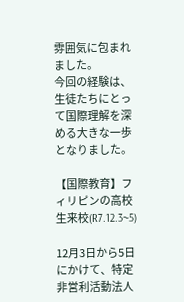雰囲気に包まれました。
今回の経験は、生徒たちにとって国際理解を深める大きな一歩となりました。

【国際教育】フィリピンの高校生来校(R7.12.3~5)

12月3日から5日にかけて、特定非営利活動法人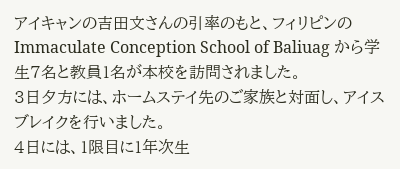アイキャンの吉田文さんの引率のもと、フィリピンの Immaculate Conception School of Baliuag から学生7名と教員1名が本校を訪問されました。
3日夕方には、ホームステイ先のご家族と対面し、アイスブレイクを行いました。
4日には、1限目に1年次生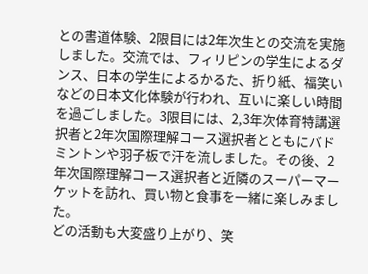との書道体験、2限目には2年次生との交流を実施しました。交流では、フィリピンの学生によるダンス、日本の学生によるかるた、折り紙、福笑いなどの日本文化体験が行われ、互いに楽しい時間を過ごしました。3限目には、2,3年次体育特講選択者と2年次国際理解コース選択者とともにバドミントンや羽子板で汗を流しました。その後、2年次国際理解コース選択者と近隣のスーパーマーケットを訪れ、買い物と食事を一緒に楽しみました。
どの活動も大変盛り上がり、笑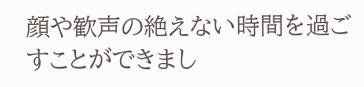顔や歓声の絶えない時間を過ごすことができまし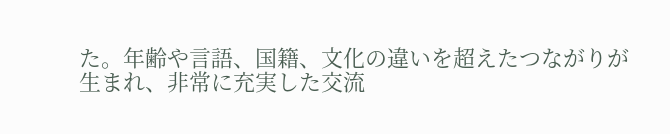た。年齢や言語、国籍、文化の違いを超えたつながりが生まれ、非常に充実した交流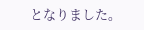となりました。